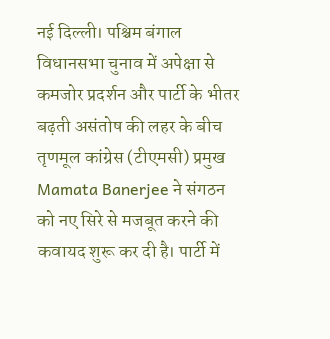नई दिल्ली। पश्चिम बंगाल विधानसभा चुनाव में अपेक्षा से कमजोर प्रदर्शन और पार्टी के भीतर बढ़ती असंतोष की लहर के बीच तृणमूल कांग्रेस (टीएमसी) प्रमुख Mamata Banerjee ने संगठन को नए सिरे से मजबूत करने की कवायद शुरू कर दी है। पार्टी में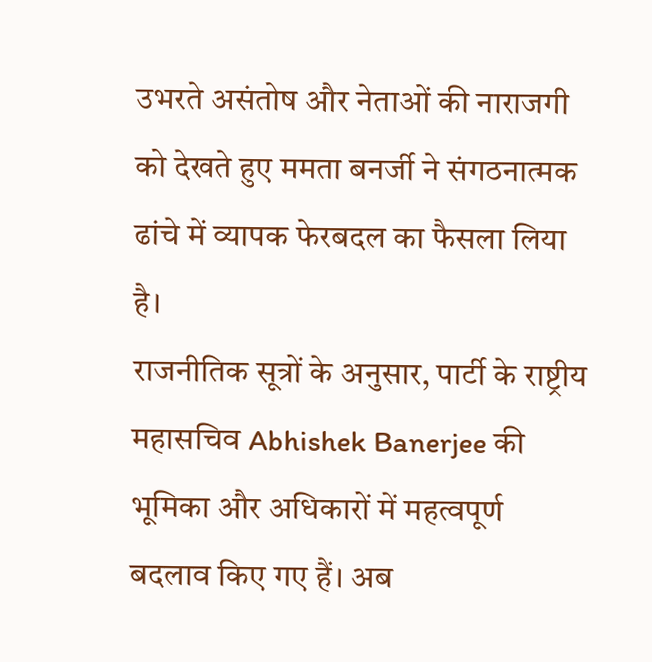उभरते असंतोष और नेताओं की नाराजगी को देखते हुए ममता बनर्जी ने संगठनात्मक ढांचे में व्यापक फेरबदल का फैसला लिया है।
राजनीतिक सूत्रों के अनुसार, पार्टी के राष्ट्रीय महासचिव Abhishek Banerjee की भूमिका और अधिकारों में महत्वपूर्ण बदलाव किए गए हैं। अब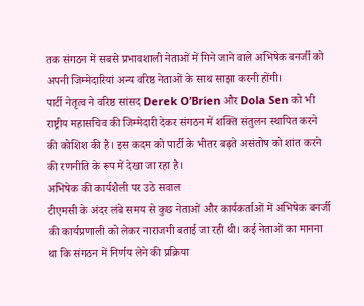तक संगठन में सबसे प्रभावशाली नेताओं में गिने जाने वाले अभिषेक बनर्जी को अपनी जिम्मेदारियां अन्य वरिष्ठ नेताओं के साथ साझा करनी होंगी।
पार्टी नेतृत्व ने वरिष्ठ सांसद Derek O’Brien और Dola Sen को भी राष्ट्रीय महासचिव की जिम्मेदारी देकर संगठन में शक्ति संतुलन स्थापित करने की कोशिश की है। इस कदम को पार्टी के भीतर बढ़ते असंतोष को शांत करने की रणनीति के रूप में देखा जा रहा है।
अभिषेक की कार्यशैली पर उठे सवाल
टीएमसी के अंदर लंबे समय से कुछ नेताओं और कार्यकर्ताओं में अभिषेक बनर्जी की कार्यप्रणाली को लेकर नाराजगी बताई जा रही थी। कई नेताओं का मानना था कि संगठन में निर्णय लेने की प्रक्रिया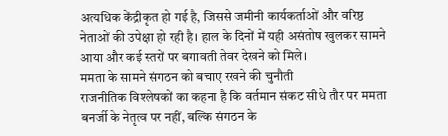अत्यधिक केंद्रीकृत हो गई है, जिससे जमीनी कार्यकर्ताओं और वरिष्ठ नेताओं की उपेक्षा हो रही है। हाल के दिनों में यही असंतोष खुलकर सामने आया और कई स्तरों पर बगावती तेवर देखने को मिले।
ममता के सामने संगठन को बचाए रखने की चुनौती
राजनीतिक विश्लेषकों का कहना है कि वर्तमान संकट सीधे तौर पर ममता बनर्जी के नेतृत्व पर नहीं, बल्कि संगठन के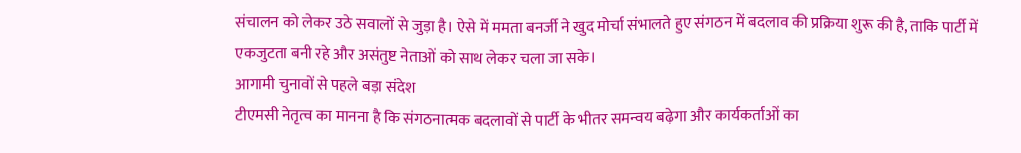संचालन को लेकर उठे सवालों से जुड़ा है। ऐसे में ममता बनर्जी ने खुद मोर्चा संभालते हुए संगठन में बदलाव की प्रक्रिया शुरू की है, ताकि पार्टी में एकजुटता बनी रहे और असंतुष्ट नेताओं को साथ लेकर चला जा सके।
आगामी चुनावों से पहले बड़ा संदेश
टीएमसी नेतृत्व का मानना है कि संगठनात्मक बदलावों से पार्टी के भीतर समन्वय बढ़ेगा और कार्यकर्ताओं का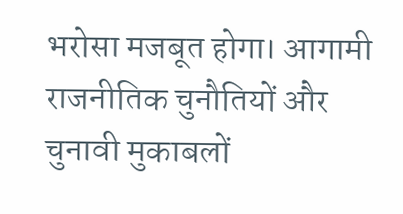भरोसा मजबूत होगा। आगामी राजनीतिक चुनौतियों और चुनावी मुकाबलों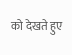को देखते हुए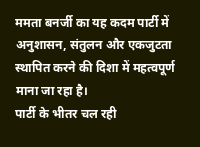ममता बनर्जी का यह कदम पार्टी में अनुशासन, संतुलन और एकजुटता स्थापित करने की दिशा में महत्वपूर्ण माना जा रहा है।
पार्टी के भीतर चल रही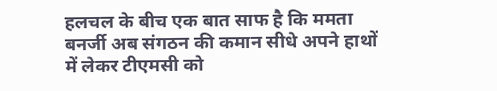हलचल के बीच एक बात साफ है कि ममता बनर्जी अब संगठन की कमान सीधे अपने हाथों में लेकर टीएमसी को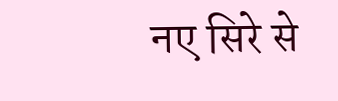नए सिरे से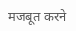मजबूत करने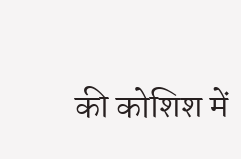की कोशिश में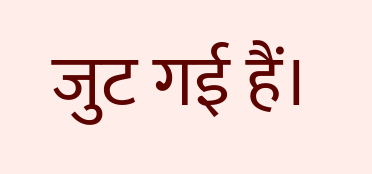जुट गई हैं।